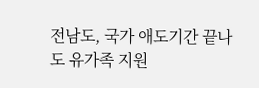전남도, 국가 애도기간 끝나도 유가족 지원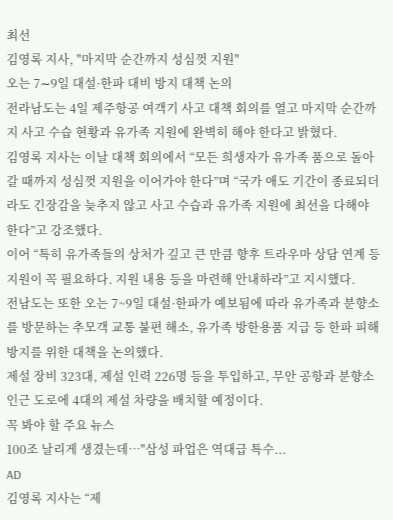최선
김영록 지사, "마지막 순간까지 성심껏 지원"
오는 7∼9일 대설·한파 대비 방지 대책 논의
전라남도는 4일 제주항공 여객기 사고 대책 회의를 열고 마지막 순간까지 사고 수습 현황과 유가족 지원에 완벽히 해야 한다고 밝혔다.
김영록 지사는 이날 대책 회의에서 “모든 희생자가 유가족 품으로 돌아갈 때까지 성심껏 지원을 이어가야 한다”며 “국가 애도 기간이 종료되더라도 긴장감을 늦추지 않고 사고 수습과 유가족 지원에 최선을 다해야 한다”고 강조했다.
이어 “특히 유가족들의 상처가 깊고 큰 만큼 향후 트라우마 상담 연계 등 지원이 꼭 필요하다. 지원 내용 등을 마련해 안내하라”고 지시했다.
전남도는 또한 오는 7~9일 대설·한파가 예보됨에 따라 유가족과 분향소를 방문하는 추모객 교통 불편 해소, 유가족 방한용품 지급 등 한파 피해 방지를 위한 대책을 논의했다.
제설 장비 323대, 제설 인력 226명 등을 투입하고, 무안 공항과 분향소 인근 도로에 4대의 제설 차량을 배치할 예정이다.
꼭 봐야 할 주요 뉴스
100조 날리게 생겼는데…"삼성 파업은 역대급 특수...
AD
김영록 지사는 “제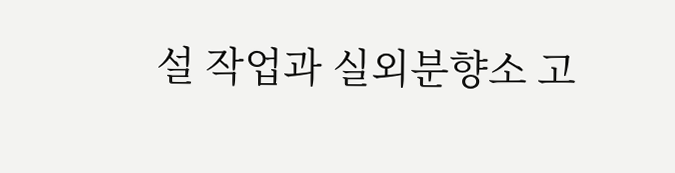설 작업과 실외분향소 고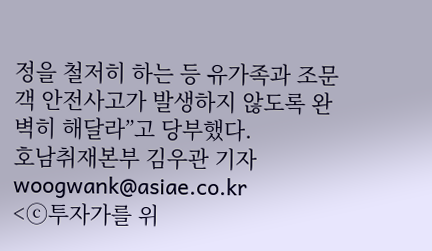정을 철저히 하는 등 유가족과 조문객 안전사고가 발생하지 않도록 완벽히 해달라”고 당부했다.
호남취재본부 김우관 기자 woogwank@asiae.co.kr
<ⓒ투자가를 위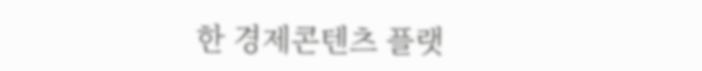한 경제콘텐츠 플랫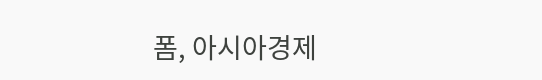폼, 아시아경제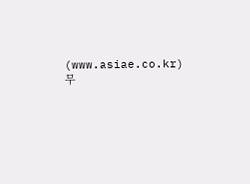(www.asiae.co.kr) 무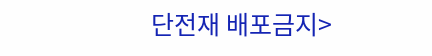단전재 배포금지>